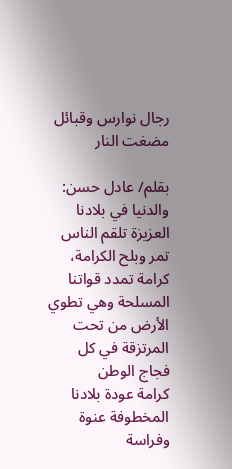رجال نوارس وقبائل مضغت النار

بقلم/ عادل حسن:
والدنيا في بلادنا العزيزة تلقم الناس تمر وبلح الكرامة، كرامة تمدد قواتنا المسلحة وهي تطوي الأرض من تحت المرتزقة في كل فجاج الوطن
كرامة عودة بلادنا المخطوفة عنوة وفراسة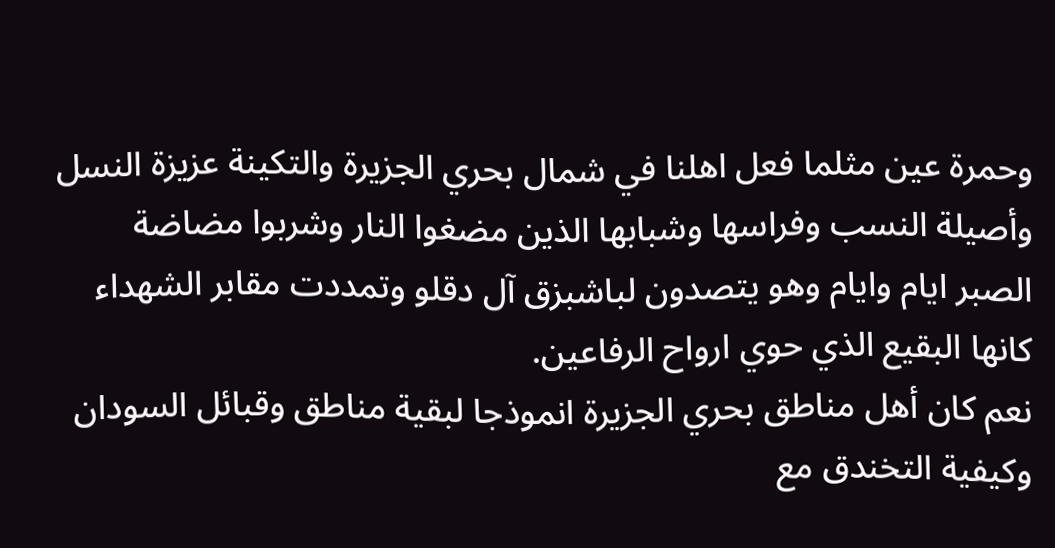وحمرة عين مثلما فعل اهلنا في شمال بحري الجزيرة والتكينة عزيزة النسل وأصيلة النسب وفراسها وشبابها الذين مضغوا النار وشربوا مضاضة الصبر ايام وايام وهو يتصدون لباشبزق آل دقلو وتمددت مقابر الشهداء كانها البقيع الذي حوي ارواح الرفاعين.
نعم كان أهل مناطق بحري الجزيرة انموذجا لبقية مناطق وقبائل السودان وكيفية التخندق مع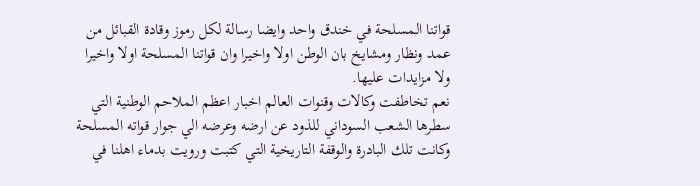قواتنا المسلحة في خندق واحد وايضا رسالة لكل رموز وقادة القبائل من عمد ونظار ومشايخ بان الوطن اولا واخيرا وان قواتنا المسلحة اولا واخيرا ولا مزايدات عليها.
نعم تخاطفت وكالات وقنوات العالم اخبار اعظم الملاحم الوطنية التي سطرها الشعب السوداني للذود عن ارضه وعرضه الي جوار قواته المسلحة وكانت تلك البادرة والوقفة التاريخية التي كتبت ورويت بدماء اهلنا في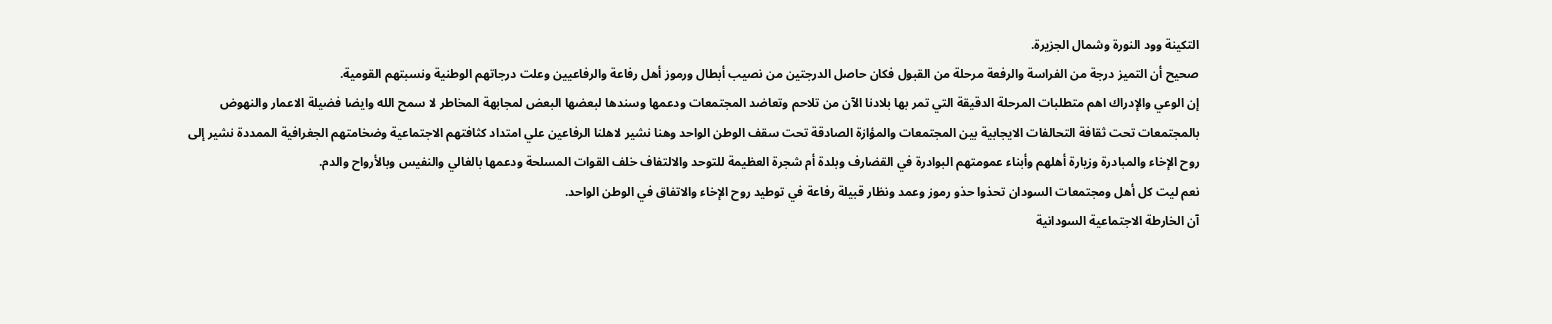التكينة وود النورة وشمال الجزيرة.
صحيح أن التميز درجة من الفراسة والرفعة مرحلة من القبول فكان حاصل الدرجتين من نصيب أبطال ورموز أهل رفاعة والرفاعيين وعلت درجاتهم الوطنية ونسبتهم القومية.
إن الوعي والإدراك اهم متطلبات المرحلة الدقيقة التي تمر بها بلادنا الآن من تلاحم وتعاضد المجتمعات ودعمها وسندها لبعضها البعض لمجابهة المخاطر لا سمح الله وايضا فضيلة الاعمار والنهوض بالمجتمعات تحت ثقافة التحالفات الايجابية بين المجتمعات والمؤازة الصادقة تحت سقف الوطن الواحد وهنا نشير لاهلنا الرفاعين علي امتداد كثافتهم الاجتماعية وضخامتهم الجغرافية الممددة نشير إلى روح الإخاء والمبادرة وزيارة أهلهم وأبناء عمومتهم البوادرة في القضارف وبلدة أم شجرة العظيمة للتوحد والالتفاف خلف القوات المسلحة ودعمها بالغالي والنفيس وبالأرواح والدم.
نعم ليت كل أهل ومجتمعات السودان تحذوا حذو رموز وعمد ونظار قبيلة رفاعة في توطيد روح الإخاء والاتفاق في الوطن الواحد.
آن الخارطة الاجتماعية السودانية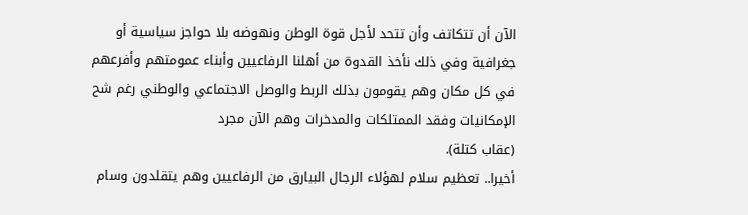الآن أن تتكاتف وأن تتحد لأجل قوة الوطن ونهوضه بلا حواجز سياسية أو جغرافية وفي ذلك نأخذ القدوة من أهلنا الرفاعيين وأبناء عمومتهم وأفرعهم في كل مكان وهم يقومون بذلك الربط والوصل الاجتماعي والوطني رغم شح الإمكانيات وفقد الممتلكات والمدخرات وهم الآن مجرد
(عقاب كتلة).
أخيرا.. تعظيم سلام لهؤلاء الرجال البيارق من الرفاعيين وهم يتقلدون وسام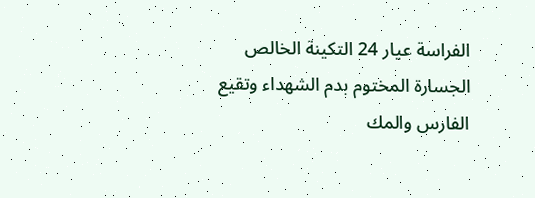الفراسة عيار 24 التكينة الخالص الجسارة المختوم بدم الشهداء وتقيع الفارس والمك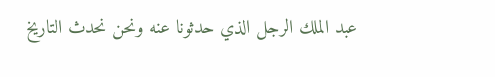عبد الملك الرجل الذي حدثونا عنه ونحن نحدث التاريخ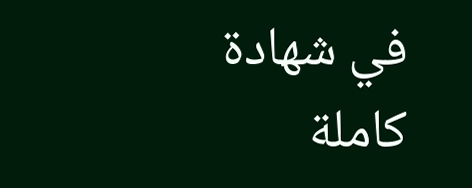في شهادة كاملة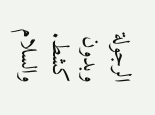الرجولة وبدون كشط.
والسلام